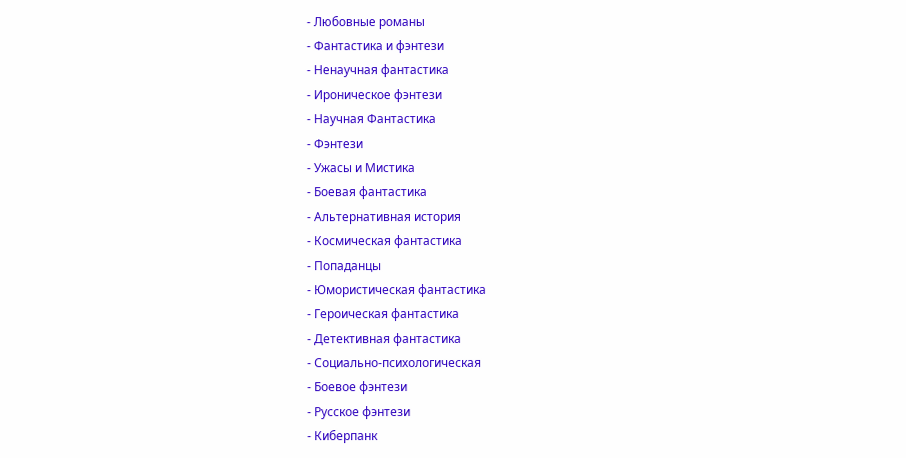- Любовные романы
- Фантастика и фэнтези
- Ненаучная фантастика
- Ироническое фэнтези
- Научная Фантастика
- Фэнтези
- Ужасы и Мистика
- Боевая фантастика
- Альтернативная история
- Космическая фантастика
- Попаданцы
- Юмористическая фантастика
- Героическая фантастика
- Детективная фантастика
- Социально-психологическая
- Боевое фэнтези
- Русское фэнтези
- Киберпанк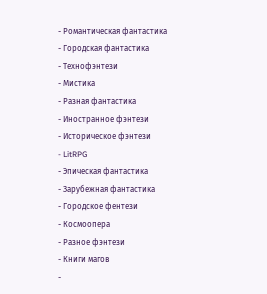- Романтическая фантастика
- Городская фантастика
- Технофэнтези
- Мистика
- Разная фантастика
- Иностранное фэнтези
- Историческое фэнтези
- LitRPG
- Эпическая фантастика
- Зарубежная фантастика
- Городское фентези
- Космоопера
- Разное фэнтези
- Книги магов
-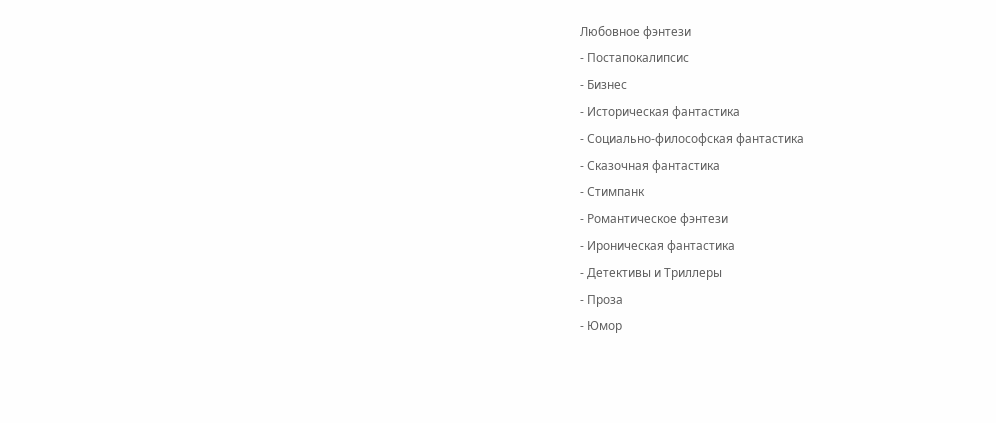Любовное фэнтези
- Постапокалипсис
- Бизнес
- Историческая фантастика
- Социально-философская фантастика
- Сказочная фантастика
- Стимпанк
- Романтическое фэнтези
- Ироническая фантастика
- Детективы и Триллеры
- Проза
- Юмор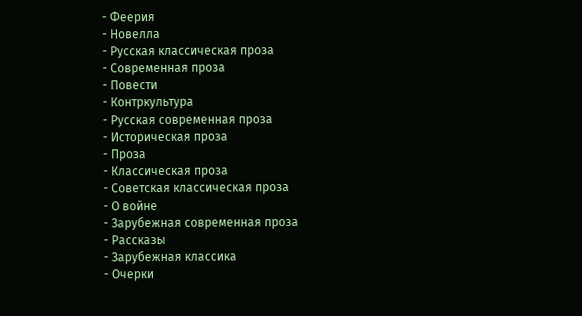- Феерия
- Новелла
- Русская классическая проза
- Современная проза
- Повести
- Контркультура
- Русская современная проза
- Историческая проза
- Проза
- Классическая проза
- Советская классическая проза
- О войне
- Зарубежная современная проза
- Рассказы
- Зарубежная классика
- Очерки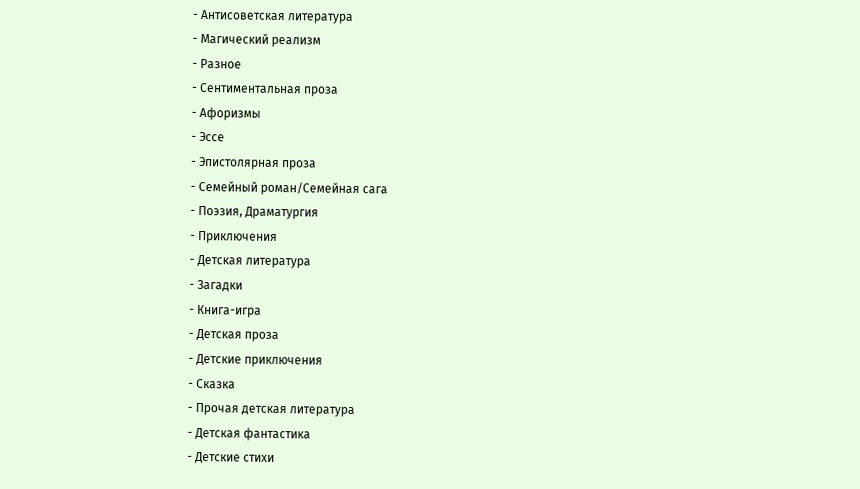- Антисоветская литература
- Магический реализм
- Разное
- Сентиментальная проза
- Афоризмы
- Эссе
- Эпистолярная проза
- Семейный роман/Семейная сага
- Поэзия, Драматургия
- Приключения
- Детская литература
- Загадки
- Книга-игра
- Детская проза
- Детские приключения
- Сказка
- Прочая детская литература
- Детская фантастика
- Детские стихи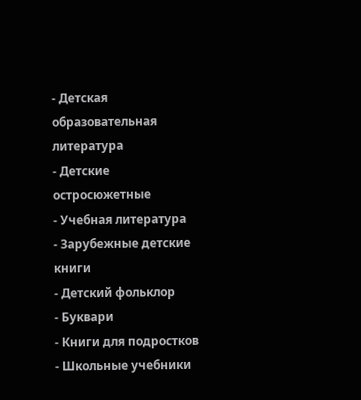- Детская образовательная литература
- Детские остросюжетные
- Учебная литература
- Зарубежные детские книги
- Детский фольклор
- Буквари
- Книги для подростков
- Школьные учебники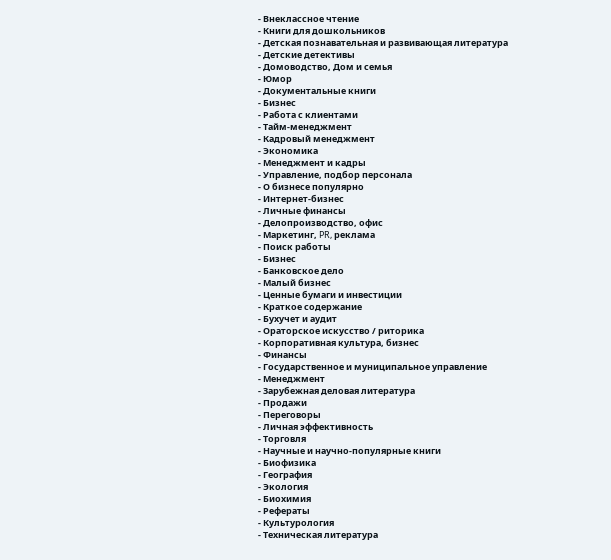- Внеклассное чтение
- Книги для дошкольников
- Детская познавательная и развивающая литература
- Детские детективы
- Домоводство, Дом и семья
- Юмор
- Документальные книги
- Бизнес
- Работа с клиентами
- Тайм-менеджмент
- Кадровый менеджмент
- Экономика
- Менеджмент и кадры
- Управление, подбор персонала
- О бизнесе популярно
- Интернет-бизнес
- Личные финансы
- Делопроизводство, офис
- Маркетинг, PR, реклама
- Поиск работы
- Бизнес
- Банковское дело
- Малый бизнес
- Ценные бумаги и инвестиции
- Краткое содержание
- Бухучет и аудит
- Ораторское искусство / риторика
- Корпоративная культура, бизнес
- Финансы
- Государственное и муниципальное управление
- Менеджмент
- Зарубежная деловая литература
- Продажи
- Переговоры
- Личная эффективность
- Торговля
- Научные и научно-популярные книги
- Биофизика
- География
- Экология
- Биохимия
- Рефераты
- Культурология
- Техническая литература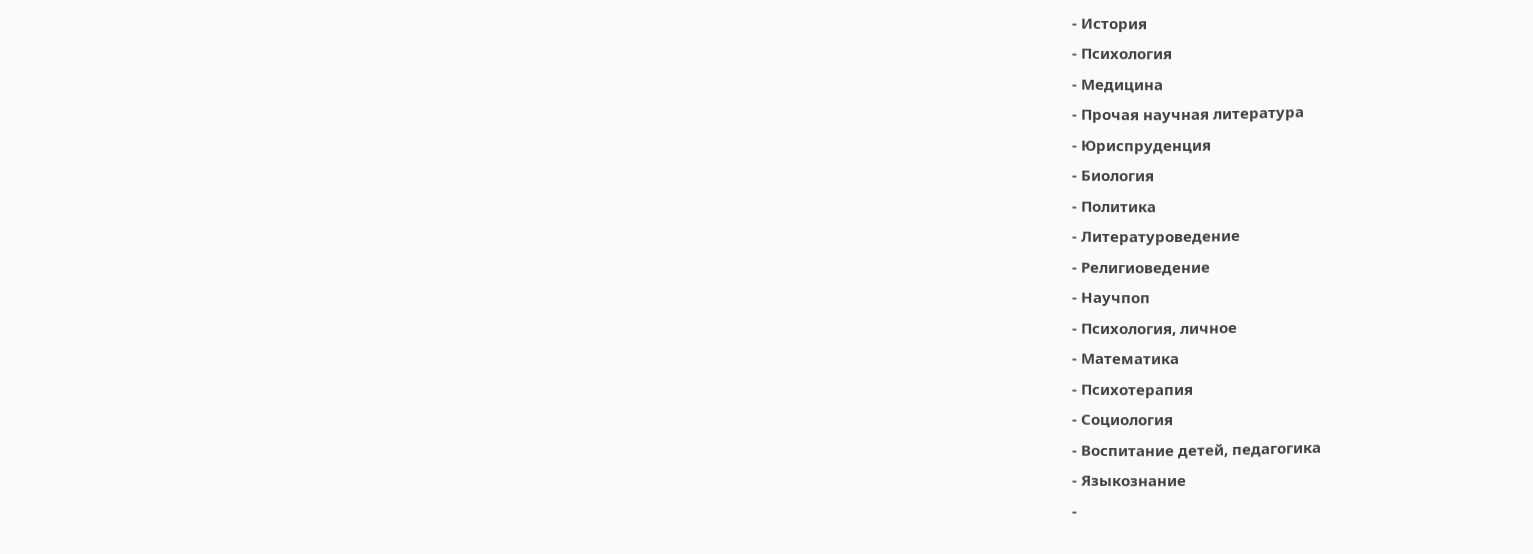- История
- Психология
- Медицина
- Прочая научная литература
- Юриспруденция
- Биология
- Политика
- Литературоведение
- Религиоведение
- Научпоп
- Психология, личное
- Математика
- Психотерапия
- Социология
- Воспитание детей, педагогика
- Языкознание
-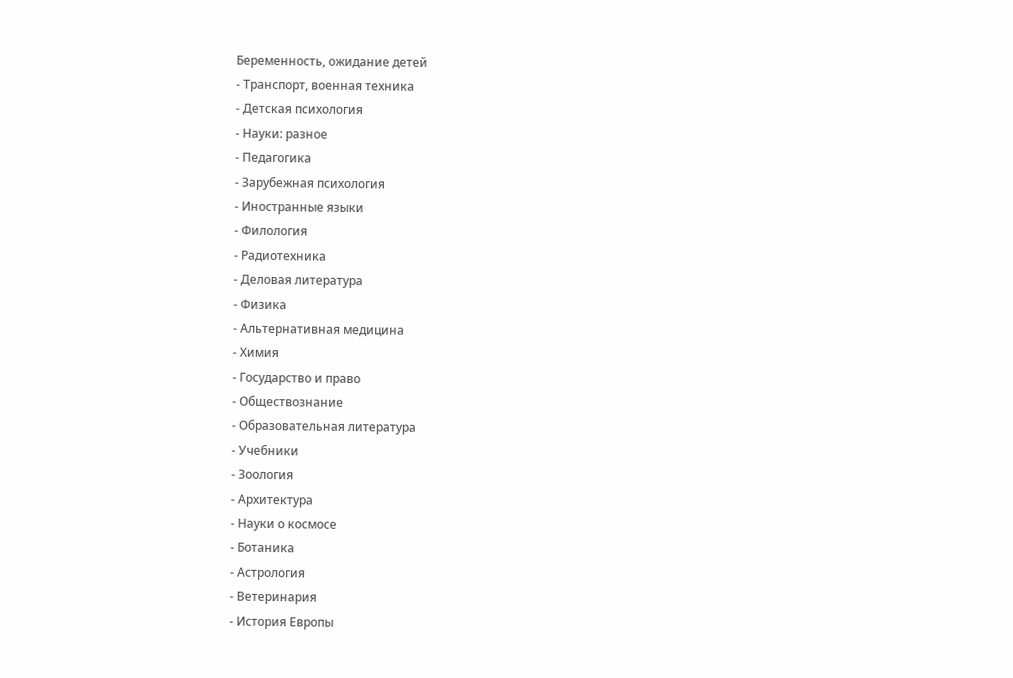Беременность, ожидание детей
- Транспорт, военная техника
- Детская психология
- Науки: разное
- Педагогика
- Зарубежная психология
- Иностранные языки
- Филология
- Радиотехника
- Деловая литература
- Физика
- Альтернативная медицина
- Химия
- Государство и право
- Обществознание
- Образовательная литература
- Учебники
- Зоология
- Архитектура
- Науки о космосе
- Ботаника
- Астрология
- Ветеринария
- История Европы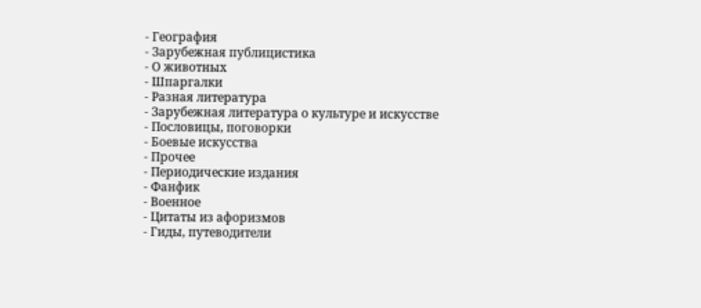- География
- Зарубежная публицистика
- О животных
- Шпаргалки
- Разная литература
- Зарубежная литература о культуре и искусстве
- Пословицы, поговорки
- Боевые искусства
- Прочее
- Периодические издания
- Фанфик
- Военное
- Цитаты из афоризмов
- Гиды, путеводители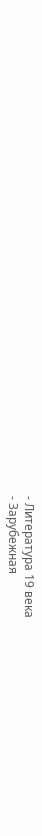- Литература 19 века
- Зарубежная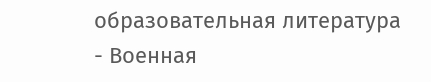образовательная литература
- Военная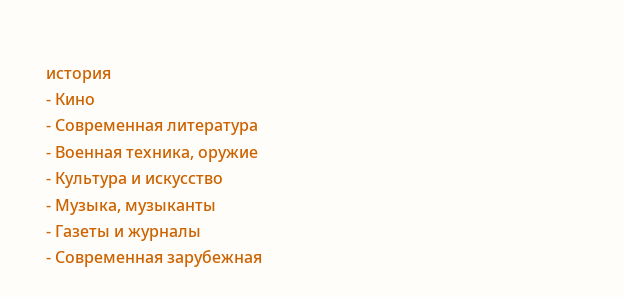история
- Кино
- Современная литература
- Военная техника, оружие
- Культура и искусство
- Музыка, музыканты
- Газеты и журналы
- Современная зарубежная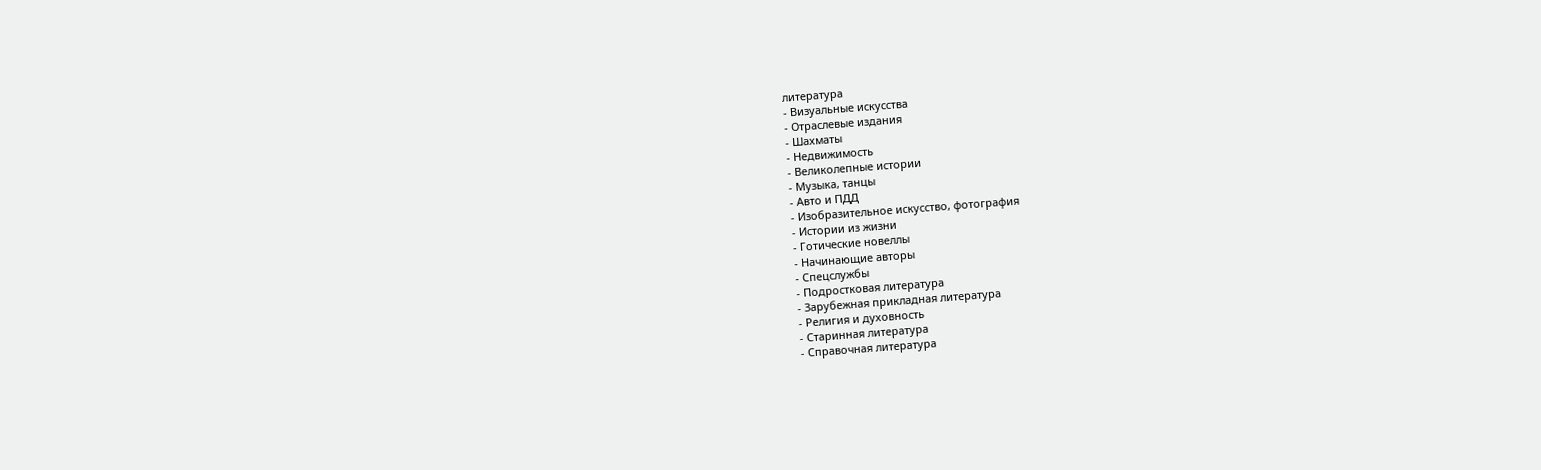литература
- Визуальные искусства
- Отраслевые издания
- Шахматы
- Недвижимость
- Великолепные истории
- Музыка, танцы
- Авто и ПДД
- Изобразительное искусство, фотография
- Истории из жизни
- Готические новеллы
- Начинающие авторы
- Спецслужбы
- Подростковая литература
- Зарубежная прикладная литература
- Религия и духовность
- Старинная литература
- Справочная литература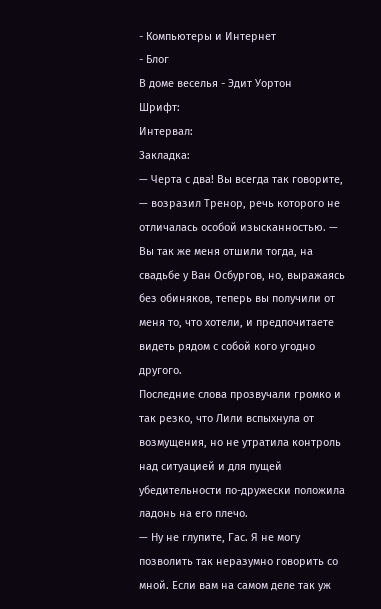- Компьютеры и Интернет
- Блог
В доме веселья - Эдит Уортон
Шрифт:
Интервал:
Закладка:
— Черта с два! Вы всегда так говорите, — возразил Тренор, речь которого не отличалась особой изысканностью. — Вы так же меня отшили тогда, на свадьбе у Ван Осбургов, но, выражаясь без обиняков, теперь вы получили от меня то, что хотели, и предпочитаете видеть рядом с собой кого угодно другого.
Последние слова прозвучали громко и так резко, что Лили вспыхнула от возмущения, но не утратила контроль над ситуацией и для пущей убедительности по-дружески положила ладонь на его плечо.
— Ну не глупите, Гас. Я не могу позволить так неразумно говорить со мной. Если вам на самом деле так уж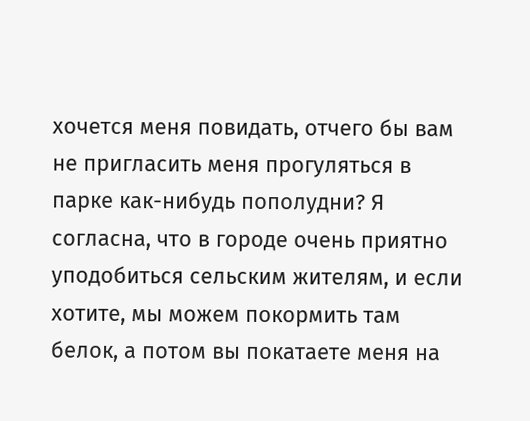хочется меня повидать, отчего бы вам не пригласить меня прогуляться в парке как-нибудь пополудни? Я согласна, что в городе очень приятно уподобиться сельским жителям, и если хотите, мы можем покормить там белок, а потом вы покатаете меня на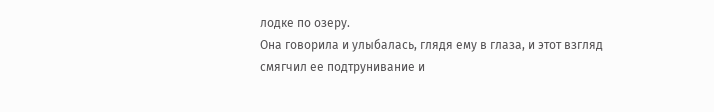лодке по озеру.
Она говорила и улыбалась, глядя ему в глаза, и этот взгляд смягчил ее подтрунивание и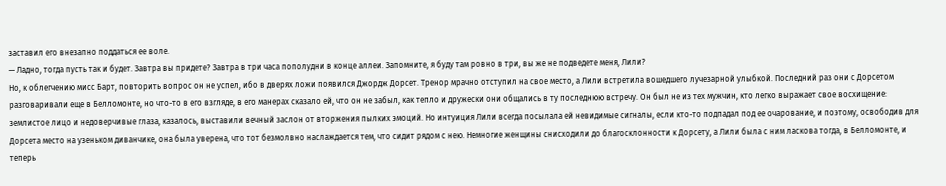заставил его внезапно поддаться ее воле.
— Ладно, тогда пусть так и будет. Завтра вы придете? Завтра в три часа пополудни в конце аллеи. Запомните, я буду там ровно в три, вы же не подведете меня, Лили?
Но, к облегчению мисс Барт, повторить вопрос он не успел, ибо в дверях ложи появился Джордж Дорсет. Тренор мрачно отступил на свое место, а Лили встретила вошедшего лучезарной улыбкой. Последний раз они с Дорсетом разговаривали еще в Белломонте, но что-то в его взгляде, в его манерах сказало ей, что он не забыл, как тепло и дружески они общались в ту последнюю встречу. Он был не из тех мужчин, кто легко выражает свое восхищение: землистое лицо и недоверчивые глаза, казалось, выставили вечный заслон от вторжения пылких эмоций. Но интуиция Лили всегда посылала ей невидимые сигналы, если кто-то подпадал под ее очарование, и поэтому, освободив для Дорсета место на узеньком диванчике, она была уверена, что тот безмолвно наслаждается тем, что сидит рядом с нею. Немногие женщины снисходили до благосклонности к Дорсету, а Лили была с ним ласкова тогда, в Белломонте, и теперь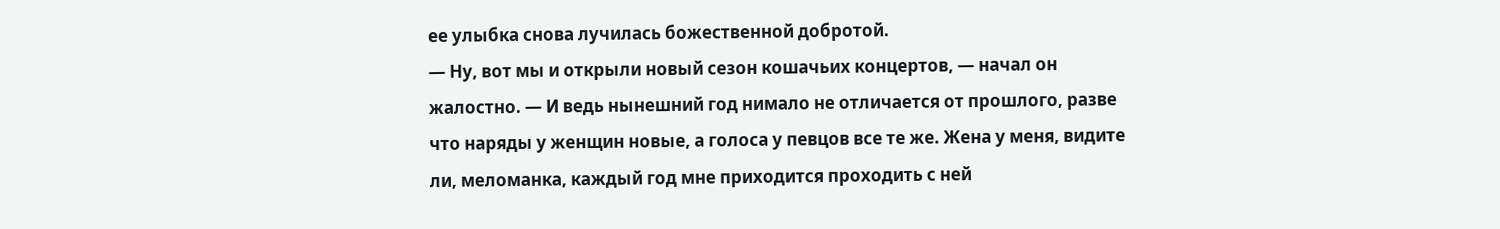ее улыбка снова лучилась божественной добротой.
— Ну, вот мы и открыли новый сезон кошачьих концертов, — начал он жалостно. — И ведь нынешний год нимало не отличается от прошлого, разве что наряды у женщин новые, а голоса у певцов все те же. Жена у меня, видите ли, меломанка, каждый год мне приходится проходить с ней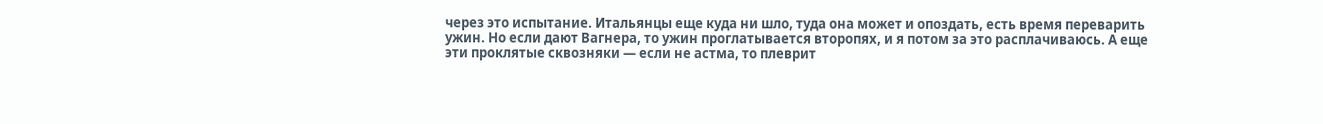через это испытание. Итальянцы еще куда ни шло, туда она может и опоздать, есть время переварить ужин. Но если дают Вагнера, то ужин проглатывается второпях, и я потом за это расплачиваюсь. А еще эти проклятые сквозняки — если не астма, то плеврит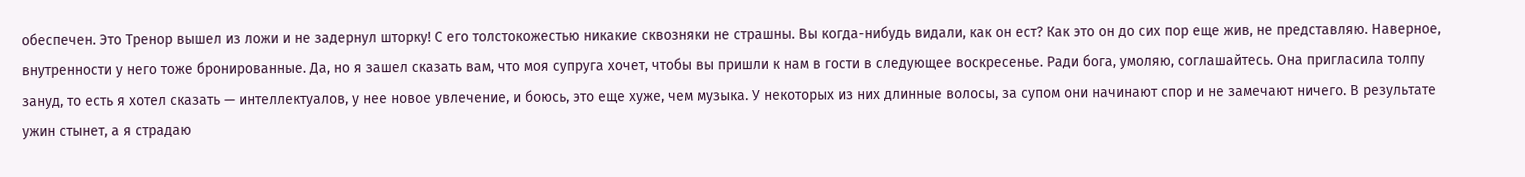обеспечен. Это Тренор вышел из ложи и не задернул шторку! С его толстокожестью никакие сквозняки не страшны. Вы когда-нибудь видали, как он ест? Как это он до сих пор еще жив, не представляю. Наверное, внутренности у него тоже бронированные. Да, но я зашел сказать вам, что моя супруга хочет, чтобы вы пришли к нам в гости в следующее воскресенье. Ради бога, умоляю, соглашайтесь. Она пригласила толпу зануд, то есть я хотел сказать — интеллектуалов, у нее новое увлечение, и боюсь, это еще хуже, чем музыка. У некоторых из них длинные волосы, за супом они начинают спор и не замечают ничего. В результате ужин стынет, а я страдаю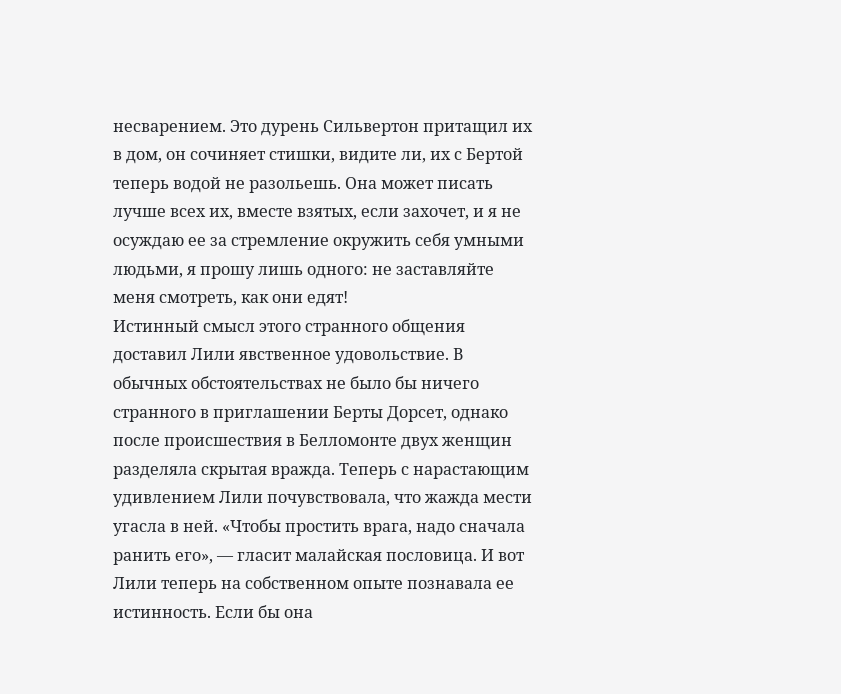несварением. Это дурень Сильвертон притащил их в дом, он сочиняет стишки, видите ли, их с Бертой теперь водой не разольешь. Она может писать лучше всех их, вместе взятых, если захочет, и я не осуждаю ее за стремление окружить себя умными людьми, я прошу лишь одного: не заставляйте меня смотреть, как они едят!
Истинный смысл этого странного общения доставил Лили явственное удовольствие. В обычных обстоятельствах не было бы ничего странного в приглашении Берты Дорсет, однако после происшествия в Белломонте двух женщин разделяла скрытая вражда. Теперь с нарастающим удивлением Лили почувствовала, что жажда мести угасла в ней. «Чтобы простить врага, надо сначала ранить его», — гласит малайская пословица. И вот Лили теперь на собственном опыте познавала ее истинность. Если бы она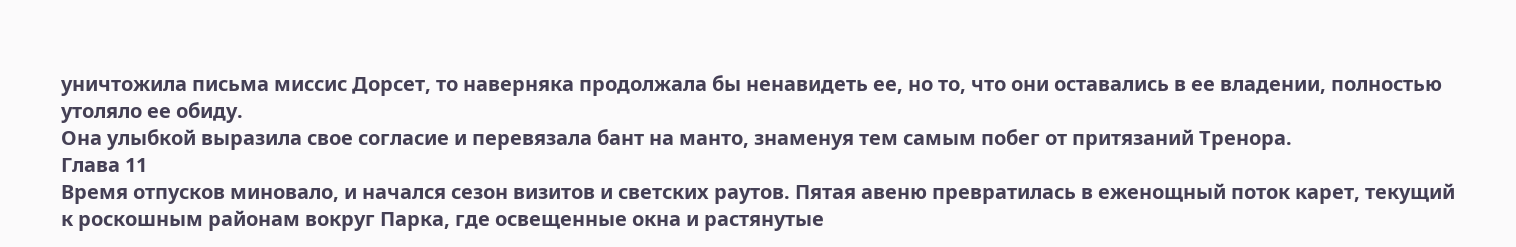уничтожила письма миссис Дорсет, то наверняка продолжала бы ненавидеть ее, но то, что они оставались в ее владении, полностью утоляло ее обиду.
Она улыбкой выразила свое согласие и перевязала бант на манто, знаменуя тем самым побег от притязаний Тренора.
Глава 11
Время отпусков миновало, и начался сезон визитов и светских раутов. Пятая авеню превратилась в еженощный поток карет, текущий к роскошным районам вокруг Парка, где освещенные окна и растянутые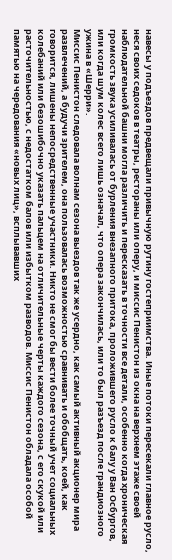навесы у подъездов предвещали привычную рутину гостеприимства. Иные потоки пересекали главное русло, неся своих седоков в театры, рестораны или оперу, и миссис Пенистон из окна на верхнем этаже своей наблюдательной башни могла различить и пересказать в точности все детали, особенно когда хроническая громкость звука усиливалась от бурления внезапного притока, проложившего русло к балу у Ван Осбургов, или когда шум колес всего лишь означал, что опера закончилась, или то был разъезд после грандиозного ужина в «Шерри».
Миссис Пенистон следовала волнам сезона выездов так же усердно, как самый активный акционер мира развлечений, а будучи зрителем, она пользовалась возможностью сравнивать и обобщать, коей, как говорится, лишены непосредственные участники. Никто не смог бы вести более точный учет социальных колебаний или безошибочно указать пальцем на отличительные черты каждого сезона, с его скукой или расточительностью, с недостатком балов или избытком разводов. Миссис Пенистон обладала особой памятью на чередования «новых лиц», всплывавших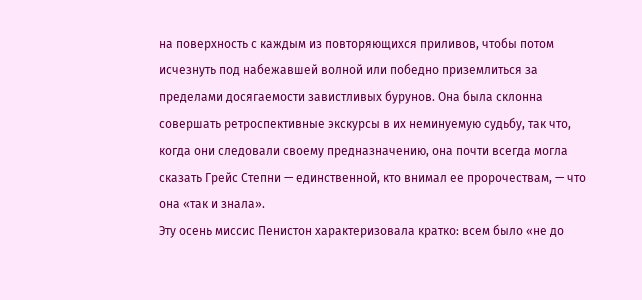на поверхность с каждым из повторяющихся приливов, чтобы потом исчезнуть под набежавшей волной или победно приземлиться за пределами досягаемости завистливых бурунов. Она была склонна совершать ретроспективные экскурсы в их неминуемую судьбу, так что, когда они следовали своему предназначению, она почти всегда могла сказать Грейс Степни — единственной, кто внимал ее пророчествам, — что она «так и знала».
Эту осень миссис Пенистон характеризовала кратко: всем было «не до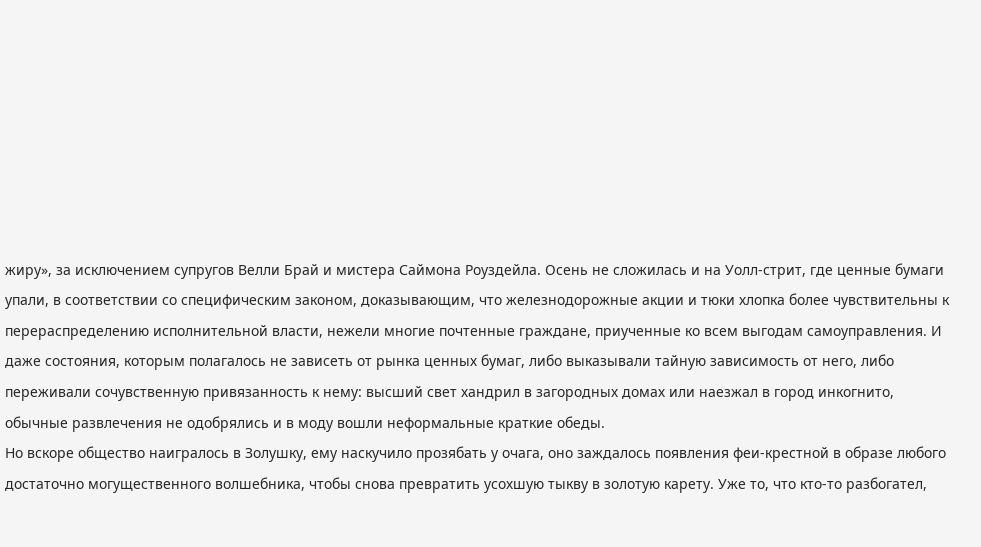жиру», за исключением супругов Велли Брай и мистера Саймона Роуздейла. Осень не сложилась и на Уолл-стрит, где ценные бумаги упали, в соответствии со специфическим законом, доказывающим, что железнодорожные акции и тюки хлопка более чувствительны к перераспределению исполнительной власти, нежели многие почтенные граждане, приученные ко всем выгодам самоуправления. И даже состояния, которым полагалось не зависеть от рынка ценных бумаг, либо выказывали тайную зависимость от него, либо переживали сочувственную привязанность к нему: высший свет хандрил в загородных домах или наезжал в город инкогнито, обычные развлечения не одобрялись и в моду вошли неформальные краткие обеды.
Но вскоре общество наигралось в Золушку, ему наскучило прозябать у очага, оно заждалось появления феи-крестной в образе любого достаточно могущественного волшебника, чтобы снова превратить усохшую тыкву в золотую карету. Уже то, что кто-то разбогател,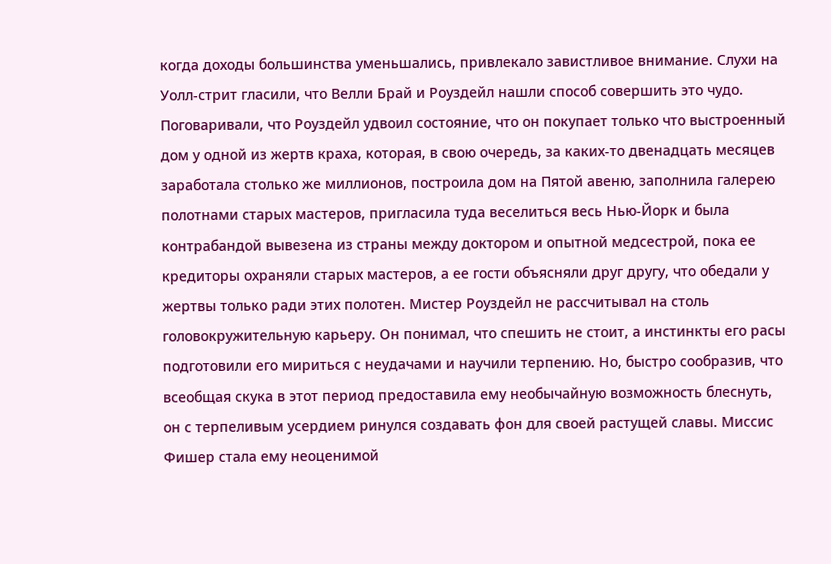когда доходы большинства уменьшались, привлекало завистливое внимание. Слухи на Уолл-стрит гласили, что Велли Брай и Роуздейл нашли способ совершить это чудо.
Поговаривали, что Роуздейл удвоил состояние, что он покупает только что выстроенный дом у одной из жертв краха, которая, в свою очередь, за каких-то двенадцать месяцев заработала столько же миллионов, построила дом на Пятой авеню, заполнила галерею полотнами старых мастеров, пригласила туда веселиться весь Нью-Йорк и была контрабандой вывезена из страны между доктором и опытной медсестрой, пока ее кредиторы охраняли старых мастеров, а ее гости объясняли друг другу, что обедали у жертвы только ради этих полотен. Мистер Роуздейл не рассчитывал на столь головокружительную карьеру. Он понимал, что спешить не стоит, а инстинкты его расы подготовили его мириться с неудачами и научили терпению. Но, быстро сообразив, что всеобщая скука в этот период предоставила ему необычайную возможность блеснуть, он с терпеливым усердием ринулся создавать фон для своей растущей славы. Миссис Фишер стала ему неоценимой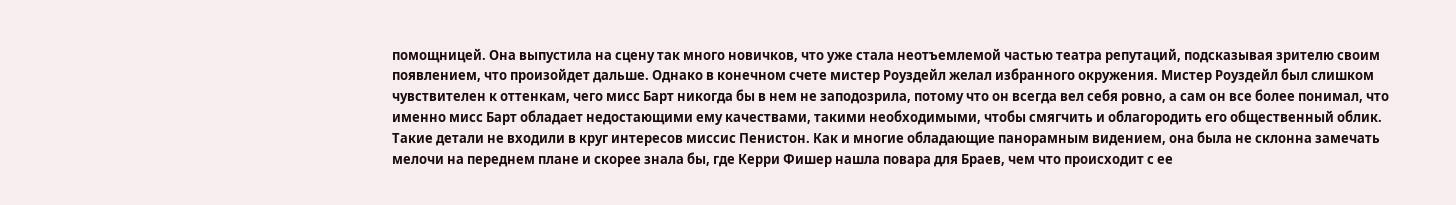помощницей. Она выпустила на сцену так много новичков, что уже стала неотъемлемой частью театра репутаций, подсказывая зрителю своим появлением, что произойдет дальше. Однако в конечном счете мистер Роуздейл желал избранного окружения. Мистер Роуздейл был слишком чувствителен к оттенкам, чего мисс Барт никогда бы в нем не заподозрила, потому что он всегда вел себя ровно, а сам он все более понимал, что именно мисс Барт обладает недостающими ему качествами, такими необходимыми, чтобы смягчить и облагородить его общественный облик.
Такие детали не входили в круг интересов миссис Пенистон. Как и многие обладающие панорамным видением, она была не склонна замечать мелочи на переднем плане и скорее знала бы, где Керри Фишер нашла повара для Браев, чем что происходит с ее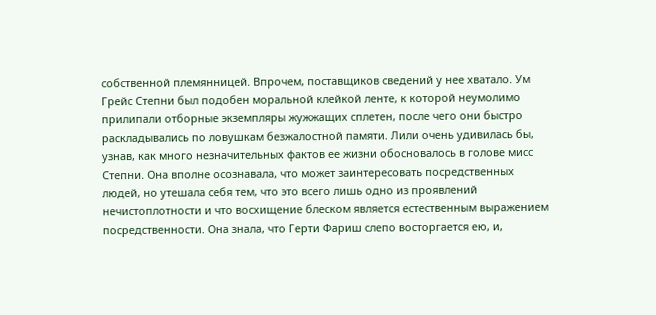собственной племянницей. Впрочем, поставщиков сведений у нее хватало. Ум Грейс Степни был подобен моральной клейкой ленте, к которой неумолимо прилипали отборные экземпляры жужжащих сплетен, после чего они быстро раскладывались по ловушкам безжалостной памяти. Лили очень удивилась бы, узнав, как много незначительных фактов ее жизни обосновалось в голове мисс Степни. Она вполне осознавала, что может заинтересовать посредственных людей, но утешала себя тем, что это всего лишь одно из проявлений нечистоплотности и что восхищение блеском является естественным выражением посредственности. Она знала, что Герти Фариш слепо восторгается ею, и,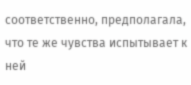соответственно, предполагала, что те же чувства испытывает к ней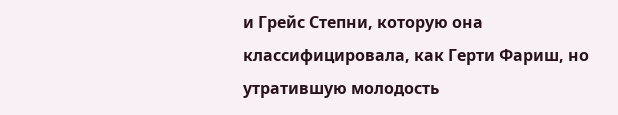и Грейс Степни, которую она классифицировала, как Герти Фариш, но утратившую молодость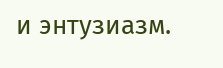и энтузиазм.